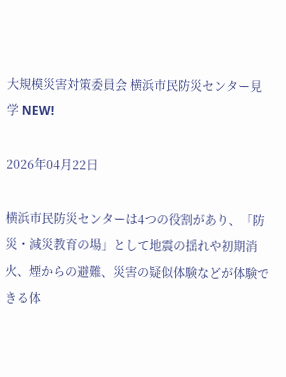大規模災害対策委員会 横浜市民防災センター見学 NEW!

2026年04月22日

横浜市民防災センターは4つの役割があり、「防災・減災教育の場」として地震の揺れや初期消火、煙からの避難、災害の疑似体験などが体験できる体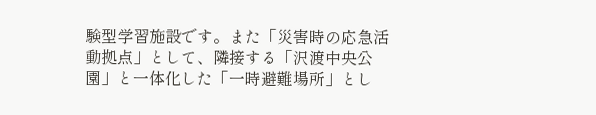験型学習施設です。また「災害時の応急活動拠点」として、隣接する「沢渡中央公園」と一体化した「一時避難場所」とし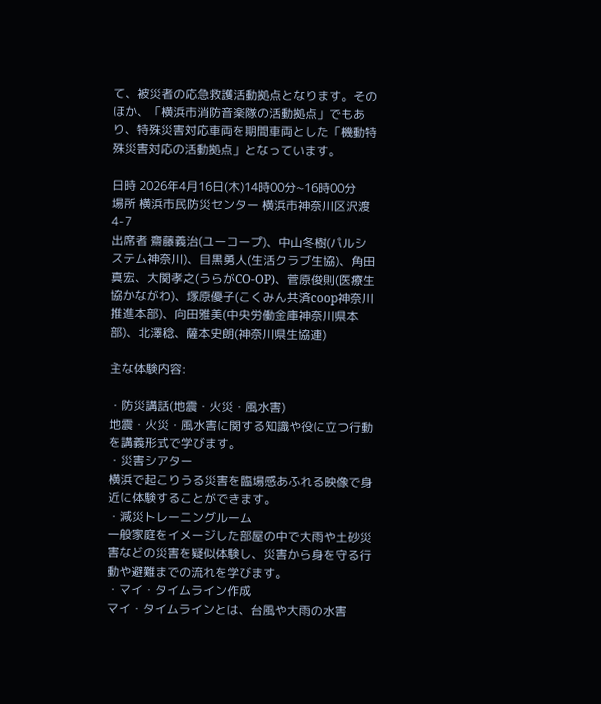て、被災者の応急救護活動拠点となります。そのほか、「横浜市消防音楽隊の活動拠点」でもあり、特殊災害対応車両を期間車両とした「機動特殊災害対応の活動拠点」となっています。

日時 2026年4月16日(木)14時00分~16時00分
場所 横浜市民防災センター 横浜市神奈川区沢渡4-7
出席者 齋藤義治(ユーコープ)、中山冬樹(パルシステム神奈川)、目黒勇人(生活クラブ生協)、角田真宏、大関孝之(うらがCO-OP)、菅原俊則(医療生協かながわ)、塚原優子(こくみん共済coop神奈川推進本部)、向田雅美(中央労働金庫神奈川県本部)、北澤稔、薩本史朗(神奈川県生協連)

主な体験内容:

・防災講話(地震・火災・風水害)
地震・火災・風水害に関する知識や役に立つ行動を講義形式で学びます。
・災害シアター
横浜で起こりうる災害を臨場感あふれる映像で身近に体験することができます。
・減災トレーニングルーム
一般家庭をイメージした部屋の中で大雨や土砂災害などの災害を疑似体験し、災害から身を守る行動や避難までの流れを学びます。
・マイ・タイムライン作成
マイ・タイムラインとは、台風や大雨の水害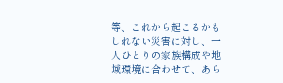等、これから起こるかもしれない災害に対し、一人ひとりの家族構成や地域環境に合わせて、あら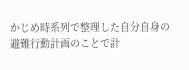かじめ時系列で整理した自分自身の避難行動計画のことで計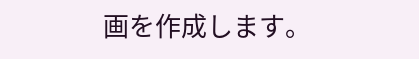画を作成します。